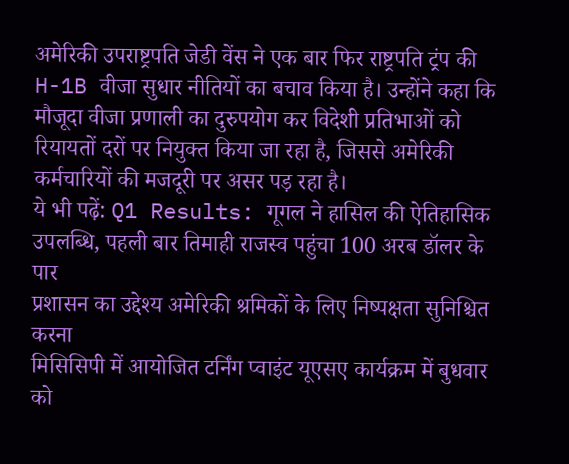अमेरिकी उपराष्ट्रपति जेडी वेंस ने एक बार फिर राष्ट्रपति ट्रंप की H-1B वीजा सुधार नीतियों का बचाव किया है। उन्होंने कहा कि मौजूदा वीजा प्रणाली का दुरुपयोग कर विदेशी प्रतिभाओं को रियायतों दरों पर नियुक्त किया जा रहा है, जिससे अमेरिकी कर्मचारियों की मजदूरी पर असर पड़ रहा है।
ये भी पढ़ें: Q1 Results: गूगल ने हासिल की ऐतिहासिक उपलब्धि, पहली बार तिमाही राजस्व पहुंचा 100 अरब डॉलर के पार
प्रशासन का उद्देश्य अमेरिकी श्रमिकों के लिए निष्पक्षता सुनिश्चित करना
मिसिसिपी में आयोजित टर्निंग प्वाइंट यूएसए कार्यक्रम में बुधवार को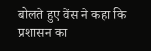बोलते हुए वेंस ने कहा कि प्रशासन का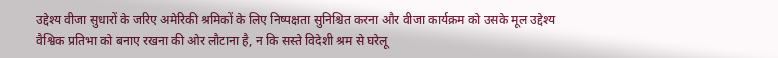उद्देश्य वीजा सुधारों के जरिए अमेरिकी श्रमिकों के लिए निष्पक्षता सुनिश्चित करना और वीजा कार्यक्रम को उसके मूल उद्देश्य वैश्विक प्रतिभा को बनाए रखना की ओर लौटाना है, न कि सस्ते विदेशी श्रम से घरेलू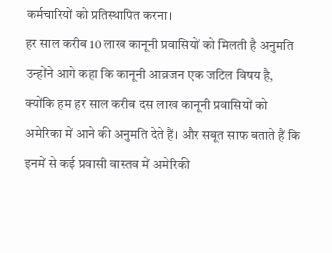कर्मचारियों को प्रतिस्थापित करना।
हर साल करीब 10 लाख कानूनी प्रवासियों को मिलती है अनुमति
उन्होंने आगे कहा कि कानूनी आव्रजन एक जटिल विषय है, क्योंकि हम हर साल करीब दस लाख कानूनी प्रवासियों को अमेरिका में आने की अनुमति देते हैं। और सबूत साफ बताते हैं कि इनमें से कई प्रवासी वास्तव में अमेरिकी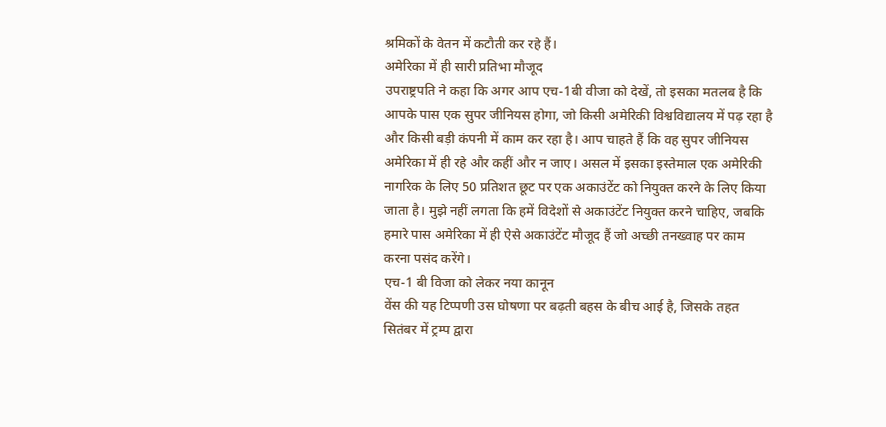श्रमिकों के वेतन में कटौती कर रहे हैं।
अमेरिका में ही सारी प्रतिभा मौजूद
उपराष्ट्रपति ने कहा कि अगर आप एच-1बी वीजा को देखें, तो इसका मतलब है कि आपके पास एक सुपर जीनियस होगा, जो किसी अमेरिकी विश्वविद्यालय में पढ़ रहा है और किसी बड़ी कंपनी में काम कर रहा है। आप चाहते हैं कि वह सुपर जीनियस अमेरिका में ही रहे और कहीं और न जाए। असल में इसका इस्तेमाल एक अमेरिकी नागरिक के लिए 50 प्रतिशत छूट पर एक अकाउंटेंट को नियुक्त करने के लिए किया जाता है। मुझे नहीं लगता कि हमें विदेशों से अकाउंटेंट नियुक्त करने चाहिए, जबकि हमारे पास अमेरिका में ही ऐसे अकाउंटेंट मौजूद हैं जो अच्छी तनख्वाह पर काम करना पसंद करेंगे।
एच-1 बी विजा को लेकर नया कानून
वेंस की यह टिप्पणी उस घोषणा पर बढ़ती बहस के बीच आई है, जिसके तहत सितंबर में ट्रम्प द्वारा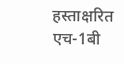हस्ताक्षरित एच-1बी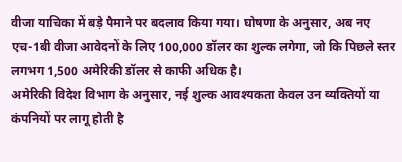वीजा याचिका में बड़े पैमाने पर बदलाव किया गया। घोषणा के अनुसार, अब नए एच-1बी वीजा आवेदनों के लिए 100,000 डॉलर का शुल्क लगेगा, जो कि पिछले स्तर लगभग 1,500 अमेरिकी डॉलर से काफी अधिक है।
अमेरिकी विदेश विभाग के अनुसार, नई शुल्क आवश्यकता केवल उन व्यक्तियों या कंपनियों पर लागू होती है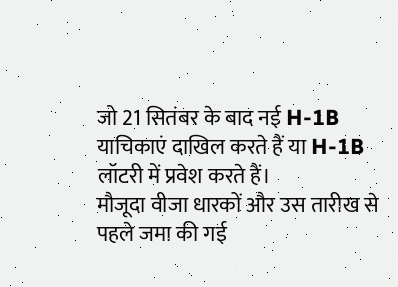जो 21 सितंबर के बाद नई H-1B याचिकाएं दाखिल करते हैं या H-1B लॉटरी में प्रवेश करते हैं।
मौजूदा वीजा धारकों और उस तारीख से पहले जमा की गई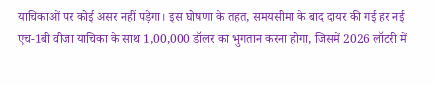याचिकाओं पर कोई असर नहीं पड़ेगा। इस घोषणा के तहत, समयसीमा के बाद दायर की गई हर नई एच-1बी वीजा याचिका के साथ 1,00,000 डॉलर का भुगतान करना होगा, जिसमें 2026 लॉटरी में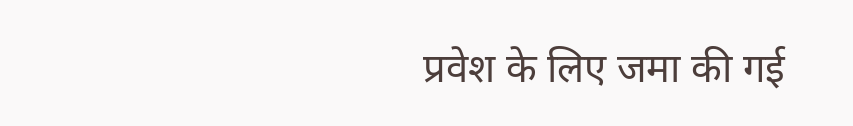प्रवेश के लिए जमा की गई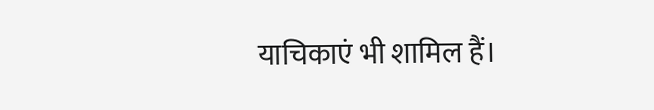याचिकाएं भी शामिल हैं।